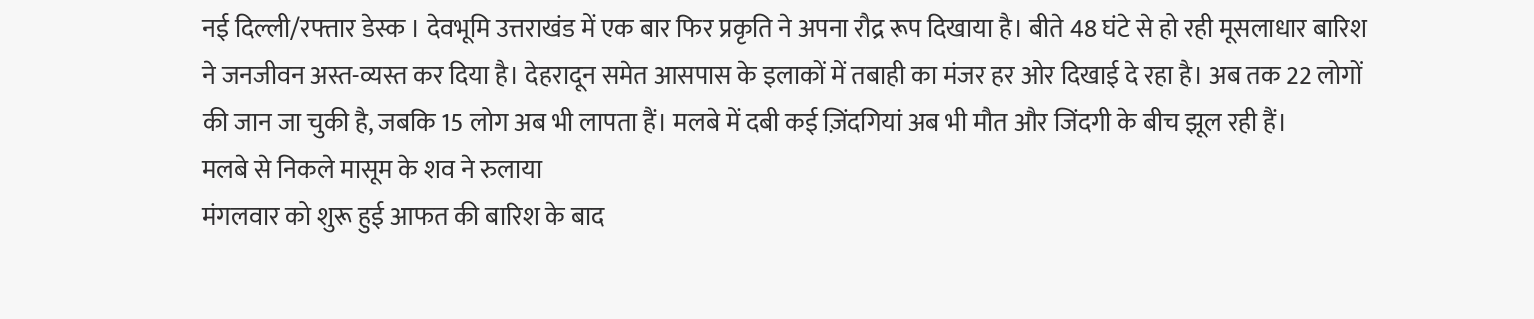नई दिल्ली/रफ्तार डेस्क । देवभूमि उत्तराखंड में एक बार फिर प्रकृति ने अपना रौद्र रूप दिखाया है। बीते 48 घंटे से हो रही मूसलाधार बारिश ने जनजीवन अस्त-व्यस्त कर दिया है। देहरादून समेत आसपास के इलाकों में तबाही का मंजर हर ओर दिखाई दे रहा है। अब तक 22 लोगों की जान जा चुकी है, जबकि 15 लोग अब भी लापता हैं। मलबे में दबी कई ज़िंदगियां अब भी मौत और जिंदगी के बीच झूल रही हैं।
मलबे से निकले मासूम के शव ने रुलाया
मंगलवार को शुरू हुई आफत की बारिश के बाद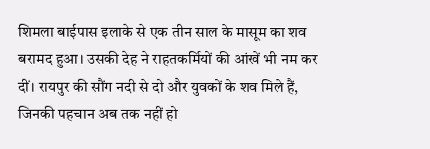शिमला बाईपास इलाके से एक तीन साल के मासूम का शव बरामद हुआ। उसकी देह ने राहतकर्मियों की आंखें भी नम कर दीं। रायपुर की सौंग नदी से दो और युवकों के शव मिले हैं, जिनकी पहचान अब तक नहीं हो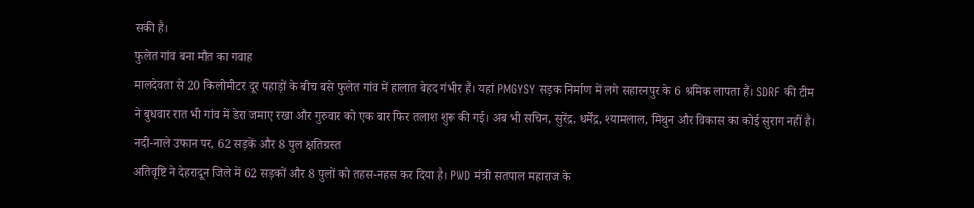सकी है।
फुलेत गांव बना मौत का गवाह
मालदेवता से 20 किलोमीटर दूर पहाड़ों के बीच बसे फुलेत गांव में हालात बेहद गंभीर हैं। यहां PMGYSY सड़क निर्माण में लगे सहारनपुर के 6 श्रमिक लापता हैं। SDRF की टीम ने बुधवार रात भी गांव में डेरा जमाए रखा और गुरुवार को एक बार फिर तलाश शुरू की गई। अब भी सचिन, सुरेंद्र, धर्मेंद्र, श्यामलाल, मिथुन और विकास का कोई सुराग नहीं है।
नदी-नाले उफान पर, 62 सड़कें और 8 पुल क्षतिग्रस्त
अतिवृष्टि ने देहरादून जिले में 62 सड़कों और 8 पुलों को तहस-नहस कर दिया है। PWD मंत्री सतपाल महाराज के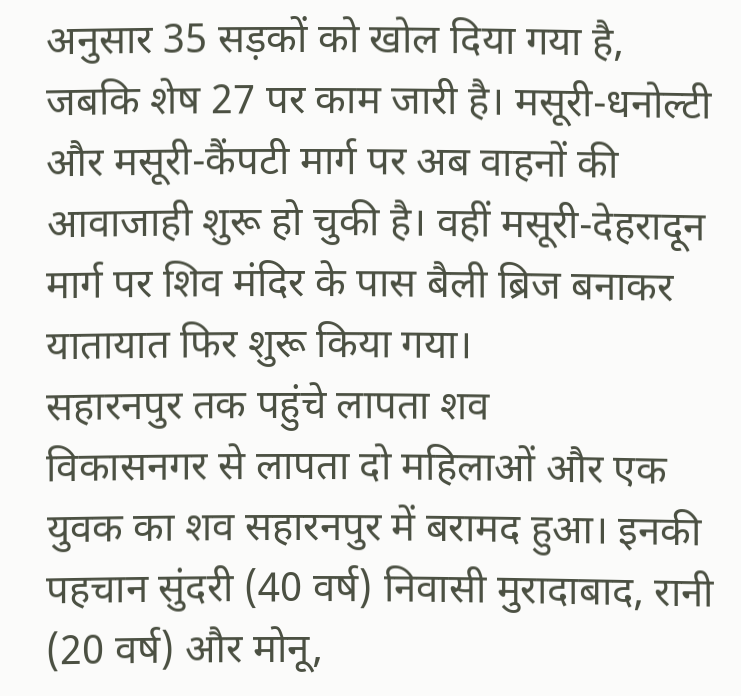अनुसार 35 सड़कों को खोल दिया गया है, जबकि शेष 27 पर काम जारी है। मसूरी-धनोल्टी और मसूरी-कैंपटी मार्ग पर अब वाहनों की आवाजाही शुरू हो चुकी है। वहीं मसूरी-देहरादून मार्ग पर शिव मंदिर के पास बैली ब्रिज बनाकर यातायात फिर शुरू किया गया।
सहारनपुर तक पहुंचे लापता शव
विकासनगर से लापता दो महिलाओं और एक युवक का शव सहारनपुर में बरामद हुआ। इनकी पहचान सुंदरी (40 वर्ष) निवासी मुरादाबाद, रानी (20 वर्ष) और मोनू,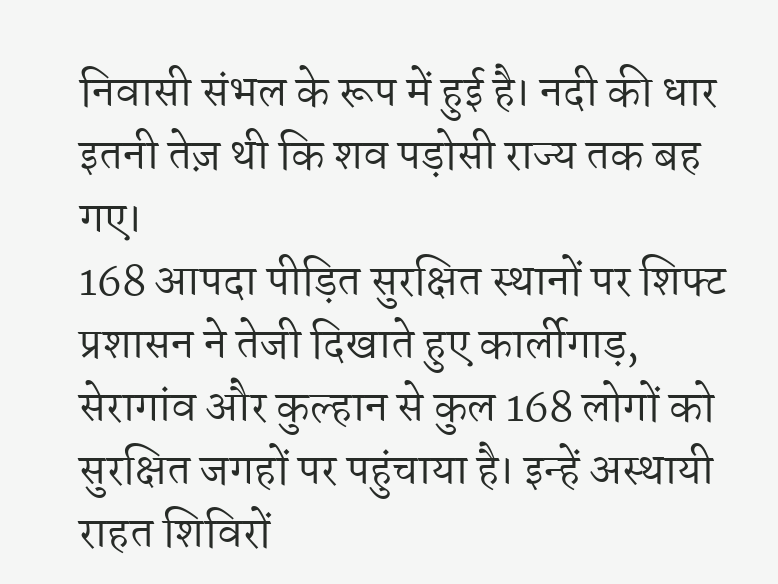निवासी संभल के रूप में हुई है। नदी की धार इतनी तेज़ थी कि शव पड़ोसी राज्य तक बह गए।
168 आपदा पीड़ित सुरक्षित स्थानों पर शिफ्ट
प्रशासन ने तेजी दिखाते हुए कार्लीगाड़, सेरागांव और कुल्हान से कुल 168 लोगों को सुरक्षित जगहों पर पहुंचाया है। इन्हें अस्थायी राहत शिविरों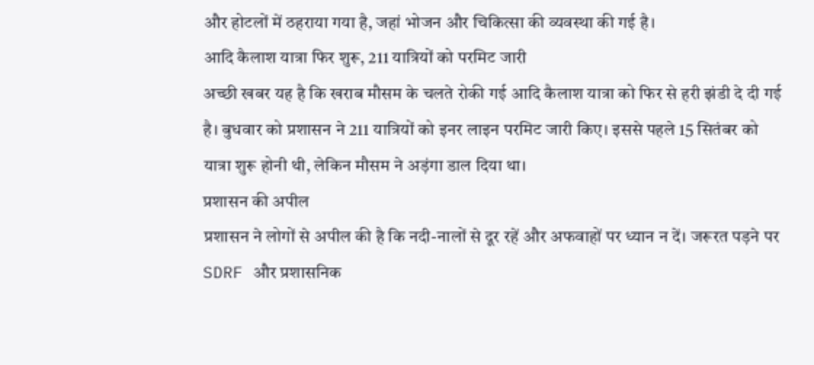और होटलों में ठहराया गया है, जहां भोजन और चिकित्सा की व्यवस्था की गई है।
आदि कैलाश यात्रा फिर शुरू, 211 यात्रियों को परमिट जारी
अच्छी खबर यह है कि खराब मौसम के चलते रोकी गई आदि कैलाश यात्रा को फिर से हरी झंडी दे दी गई है। बुधवार को प्रशासन ने 211 यात्रियों को इनर लाइन परमिट जारी किए। इससे पहले 15 सितंबर को यात्रा शुरू होनी थी, लेकिन मौसम ने अड़ंगा डाल दिया था।
प्रशासन की अपील
प्रशासन ने लोगों से अपील की है कि नदी-नालों से दूर रहें और अफवाहों पर ध्यान न दें। जरूरत पड़ने पर SDRF और प्रशासनिक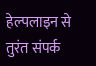हेल्पलाइन से तुरंत संपर्क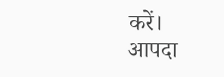करें।
आपदा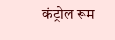कंट्रोल रूम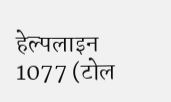हेल्पलाइन
1077 (टोल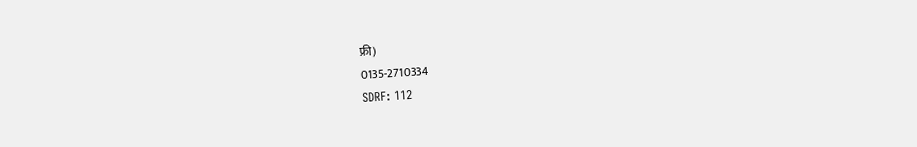फ्री)
0135-2710334
SDRF: 112